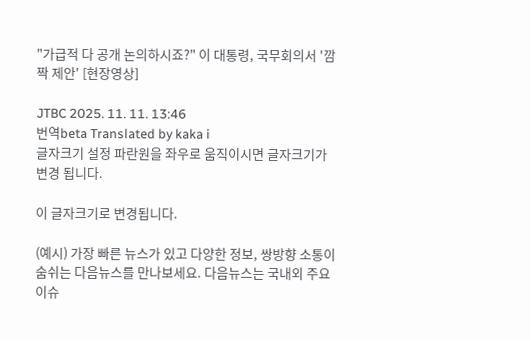"가급적 다 공개 논의하시죠?" 이 대통령, 국무회의서 '깜짝 제안' [현장영상]

JTBC 2025. 11. 11. 13:46
번역beta Translated by kaka i
글자크기 설정 파란원을 좌우로 움직이시면 글자크기가 변경 됩니다.

이 글자크기로 변경됩니다.

(예시) 가장 빠른 뉴스가 있고 다양한 정보, 쌍방향 소통이 숨쉬는 다음뉴스를 만나보세요. 다음뉴스는 국내외 주요이슈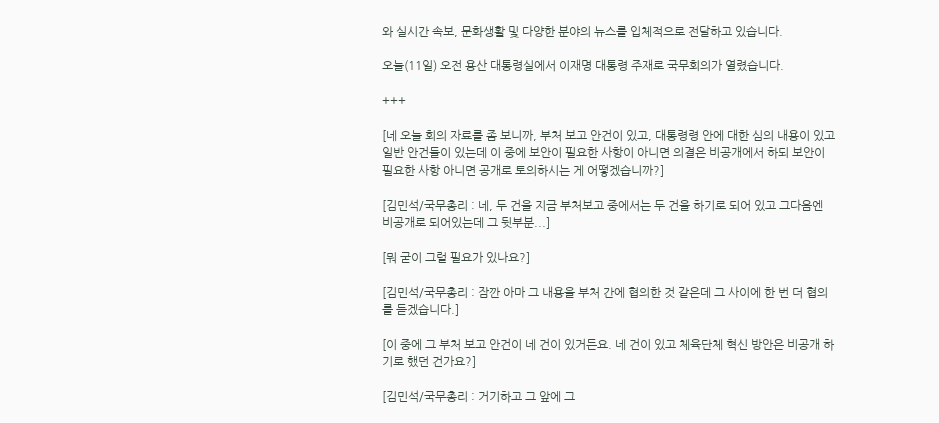와 실시간 속보, 문화생활 및 다양한 분야의 뉴스를 입체적으로 전달하고 있습니다.

오늘(11일) 오전 용산 대통령실에서 이재명 대통령 주재로 국무회의가 열렸습니다.

+++

[네 오늘 회의 자료를 좀 보니까, 부처 보고 안건이 있고, 대통령령 안에 대한 심의 내용이 있고 일반 안건들이 있는데 이 중에 보안이 필요한 사항이 아니면 의결은 비공개에서 하되 보안이 필요한 사항 아니면 공개로 토의하시는 게 어떻겠습니까?]

[김민석/국무총리 : 네, 두 건을 지금 부처보고 중에서는 두 건을 하기로 되어 있고 그다음엔 비공개로 되어있는데 그 뒷부분...]

[뭐 굳이 그럴 필요가 있나요?]

[김민석/국무총리 : 잠깐 아마 그 내용을 부처 간에 협의한 것 같은데 그 사이에 한 번 더 협의를 듣겠습니다.]

[이 중에 그 부처 보고 안건이 네 건이 있거든요. 네 건이 있고 체육단체 혁신 방안은 비공개 하기로 했던 건가요?]

[김민석/국무총리 : 거기하고 그 앞에 그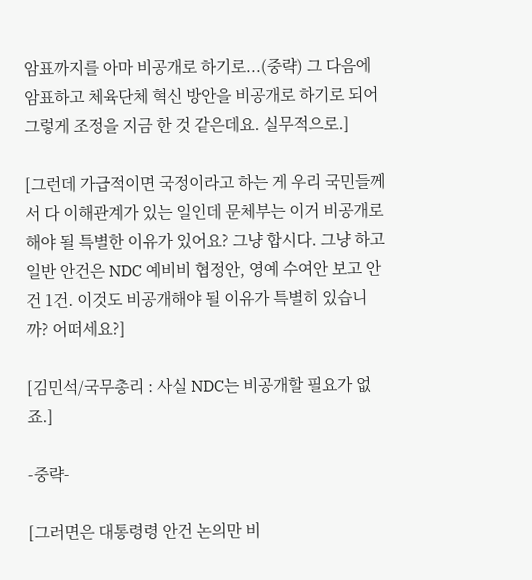암표까지를 아마 비공개로 하기로...(중략) 그 다음에 암표하고 체육단체 혁신 방안을 비공개로 하기로 되어 그렇게 조정을 지금 한 것 같은데요. 실무적으로.]

[그런데 가급적이면 국정이라고 하는 게 우리 국민들께서 다 이해관계가 있는 일인데 문체부는 이거 비공개로 해야 될 특별한 이유가 있어요? 그냥 합시다. 그냥 하고 일반 안건은 NDC 예비비 협정안, 영예 수여안 보고 안건 1건. 이것도 비공개해야 될 이유가 특별히 있습니까? 어떠세요?]

[김민석/국무총리 : 사실 NDC는 비공개할 필요가 없죠.]

-중략-

[그러면은 대통령령 안건 논의만 비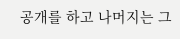공개를 하고 나머지는 그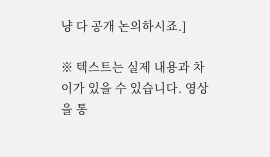냥 다 공개 논의하시죠.]

※ 텍스트는 실제 내용과 차이가 있을 수 있습니다. 영상을 통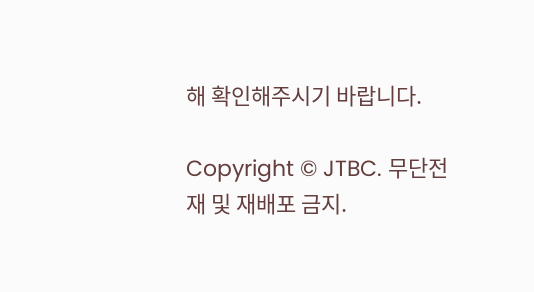해 확인해주시기 바랍니다.

Copyright © JTBC. 무단전재 및 재배포 금지.